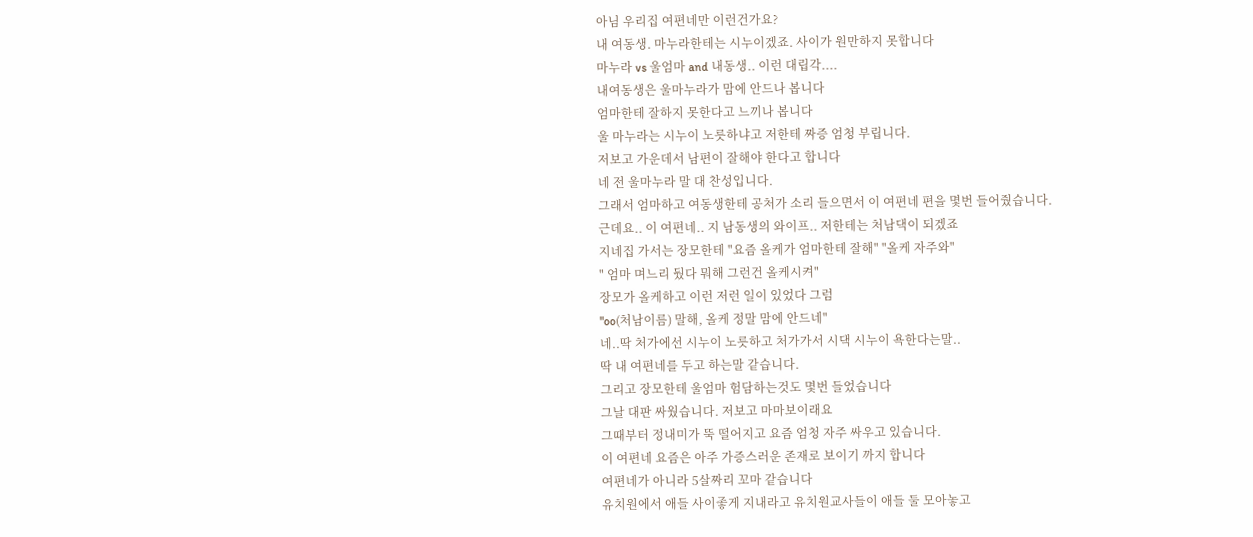아님 우리집 여편네만 이런건가요?
내 여동생. 마누라한테는 시누이겠죠. 사이가 원만하지 못합니다
마누라 vs 울엄마 and 내동생.. 이런 대립각....
내여동생은 울마누라가 맘에 안드나 봅니다
엄마한테 잘하지 못한다고 느끼나 봅니다
울 마누라는 시누이 노릇하냐고 저한테 짜증 엄청 부립니다.
저보고 가운데서 남편이 잘해야 한다고 합니다
네 전 울마누라 말 대 찬성입니다.
그래서 엄마하고 여동생한테 공처가 소리 들으면서 이 여편네 편을 몇번 들어줬습니다.
근데요.. 이 여편네.. 지 남동생의 와이프.. 저한테는 처남댁이 되겠죠
지네집 가서는 장모한테 "요즘 올케가 엄마한테 잘해" "올케 자주와"
" 엄마 며느리 뒀다 뭐해 그런건 올케시켜"
장모가 올케하고 이런 저런 일이 있었다 그럼
"oo(처남이름) 말해, 올케 정말 맘에 안드네"
네..딱 처가에선 시누이 노릇하고 처가가서 시댁 시누이 욕한다는말..
딱 내 여편네를 두고 하는말 같습니다.
그리고 장모한테 울엄마 험담하는것도 몇번 들었습니다
그날 대판 싸웠습니다. 저보고 마마보이래요
그때부터 정내미가 뚝 떨어지고 요즘 엄청 자주 싸우고 있습니다.
이 여편네 요즘은 아주 가증스러운 존재로 보이기 까지 합니다
여편네가 아니라 5살짜리 꼬마 같습니다
유치원에서 애들 사이좋게 지내라고 유치원교사들이 애들 둘 모아놓고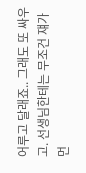어루고 달래죠.. 그래도 또 싸우고. 선생님한테는 무조건 쟤가 먼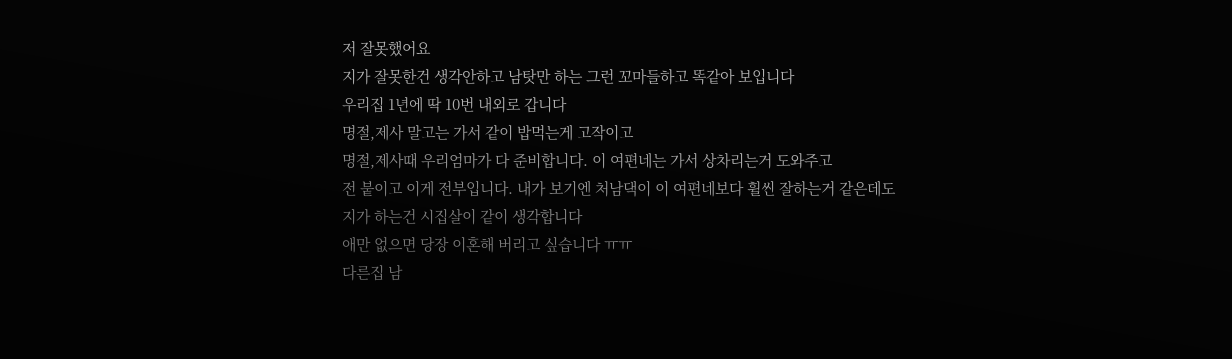저 잘못했어요
지가 잘못한건 생각안하고 남탓만 하는 그런 꼬마들하고 똑같아 보입니다
우리집 1년에 딱 10번 내외로 갑니다
명절,제사 말고는 가서 같이 밥먹는게 고작이고
명절,제사때 우리엄마가 다 준비합니다. 이 여편네는 가서 상차리는거 도와주고
전 붙이고 이게 전부입니다. 내가 보기엔 처남댁이 이 여편네보다 휠씬 잘하는거 같은데도
지가 하는건 시집살이 같이 생각합니다
애만 없으면 당장 이혼해 버리고 싶습니다 ㅠㅠ
다른집 남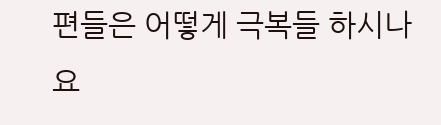편들은 어떻게 극복들 하시나요